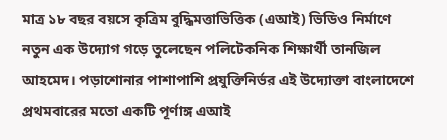মাত্র ১৮ বছর বয়সে কৃত্রিম বুদ্ধিমত্তাভিত্তিক (এআই) ভিডিও নির্মাণে নতুন এক উদ্যোগ গড়ে তুলেছেন পলিটেকনিক শিক্ষার্থী তানজিল আহমেদ। পড়াশোনার পাশাপাশি প্রযুক্তিনির্ভর এই উদ্যোক্তা বাংলাদেশে প্রথমবারের মতো একটি পূর্ণাঙ্গ এআই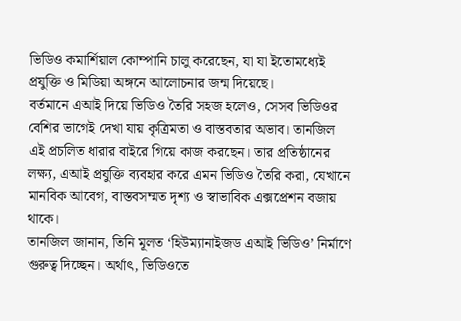ভিডিও কমার্শিয়াল কোম্পানি চালু করেছেন, যা যা ইতোমধ্যেই প্রযুক্তি ও মিডিয়া অঙ্গনে আলোচনার জন্ম দিয়েছে।
বর্তমানে এআই দিয়ে ভিডিও তৈরি সহজ হলেও, সেসব ভিডিওর বেশির ভাগেই দেখা যায় কৃত্রিমতা ও বাস্তবতার অভাব। তানজিল এই প্রচলিত ধারার বাইরে গিয়ে কাজ করছেন। তার প্রতিষ্ঠানের লক্ষ্য, এআই প্রযুক্তি ব্যবহার করে এমন ভিডিও তৈরি করা, যেখানে মানবিক আবেগ, বাস্তবসম্মত দৃশ্য ও স্বাভাবিক এক্সপ্রেশন বজায় থাকে।
তানজিল জানান, তিনি মূলত ‘হিউম্যানাইজড এআই ভিডিও’ নির্মাণে গুরুত্ব দিচ্ছেন। অর্থাৎ, ভিডিওতে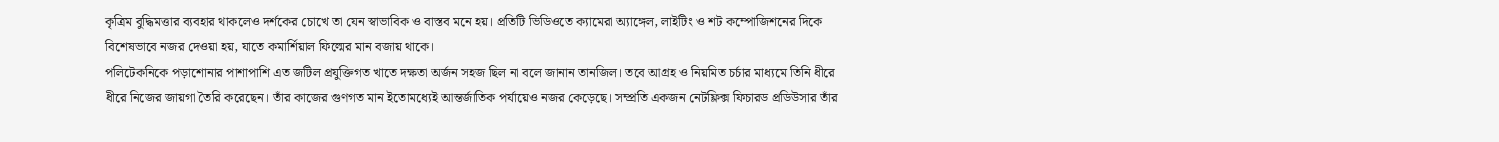কৃত্রিম বুদ্ধিমত্তার ব্যবহার থাকলেও দর্শকের চোখে তা যেন স্বাভাবিক ও বাস্তব মনে হয়। প্রতিটি ভিডিওতে ক্যামেরা অ্যাঙ্গেল, লাইটিং ও শট কম্পোজিশনের দিকে বিশেষভাবে নজর দেওয়া হয়, যাতে কমার্শিয়াল ফিল্মের মান বজায় থাকে।
পলিটেকনিকে পড়াশোনার পাশাপাশি এত জটিল প্রযুক্তিগত খাতে দক্ষতা অর্জন সহজ ছিল না বলে জানান তানজিল। তবে আগ্রহ ও নিয়মিত চর্চার মাধ্যমে তিনি ধীরে ধীরে নিজের জায়গা তৈরি করেছেন। তাঁর কাজের গুণগত মান ইতোমধ্যেই আন্তর্জাতিক পর্যায়েও নজর কেড়েছে। সম্প্রতি একজন নেটফ্লিক্স ফিচারড প্রডিউসার তাঁর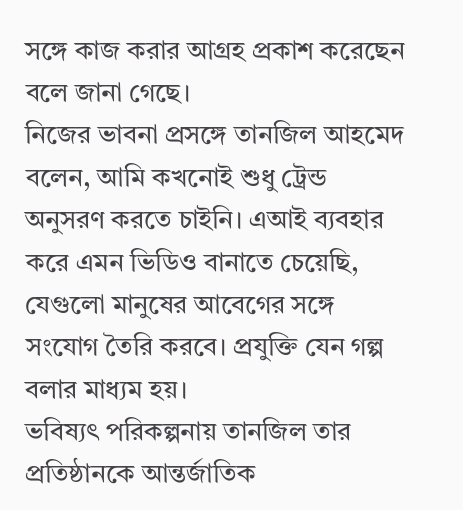সঙ্গে কাজ করার আগ্রহ প্রকাশ করেছেন বলে জানা গেছে।
নিজের ভাবনা প্রসঙ্গে তানজিল আহমেদ বলেন, আমি কখনোই শুধু ট্রেন্ড অনুসরণ করতে চাইনি। এআই ব্যবহার করে এমন ভিডিও বানাতে চেয়েছি, যেগুলো মানুষের আবেগের সঙ্গে সংযোগ তৈরি করবে। প্রযুক্তি যেন গল্প বলার মাধ্যম হয়।
ভবিষ্যৎ পরিকল্পনায় তানজিল তার প্রতিষ্ঠানকে আন্তর্জাতিক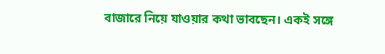বাজারে নিয়ে যাওয়ার কথা ভাবছেন। একই সঙ্গে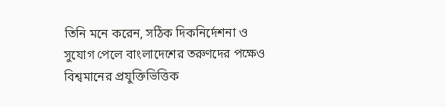তিনি মনে করেন, সঠিক দিকনির্দেশনা ও সুযোগ পেলে বাংলাদেশের তরুণদের পক্ষেও বিশ্বমানের প্রযুক্তিভিত্তিক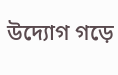উদ্যোগ গড়ে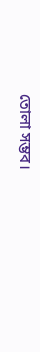তোলা সম্ভব।